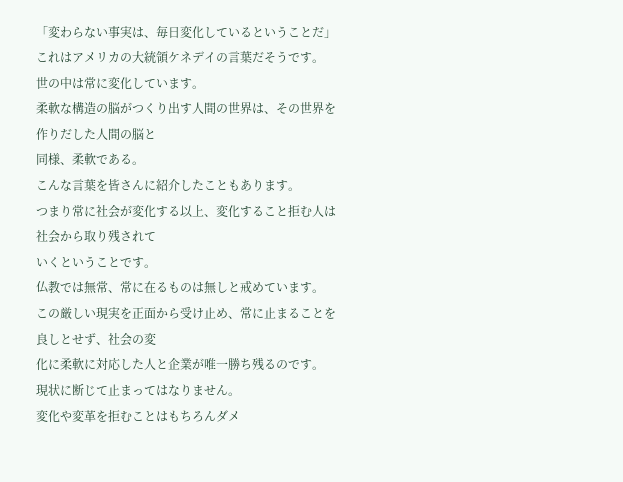「変わらない事実は、毎日変化しているということだ」
これはアメリカの大統領ケネデイの言葉だそうです。
世の中は常に変化しています。
柔軟な構造の脳がつくり出す人間の世界は、その世界を作りだした人間の脳と
同様、柔軟である。
こんな言葉を皆さんに紹介したこともあります。
つまり常に社会が変化する以上、変化すること拒む人は社会から取り残されて
いくということです。
仏教では無常、常に在るものは無しと戒めています。
この厳しい現実を正面から受け止め、常に止まることを良しとせず、社会の変
化に柔軟に対応した人と企業が唯一勝ち残るのです。
現状に断じて止まってはなりません。
変化や変革を拒むことはもちろんダメ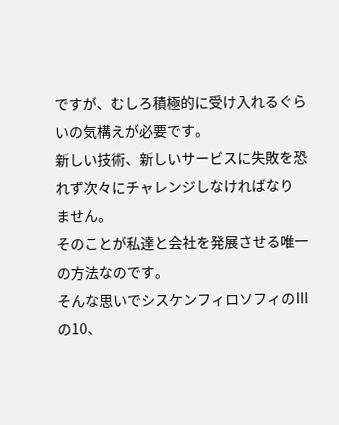ですが、むしろ積極的に受け入れるぐら
いの気構えが必要です。
新しい技術、新しいサービスに失敗を恐れず次々にチャレンジしなければなり
ません。
そのことが私達と会社を発展させる唯一の方法なのです。
そんな思いでシスケンフィロソフィのⅢの10、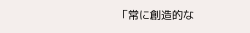「常に創造的な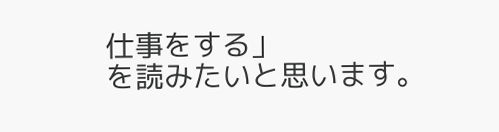仕事をする」
を読みたいと思います。